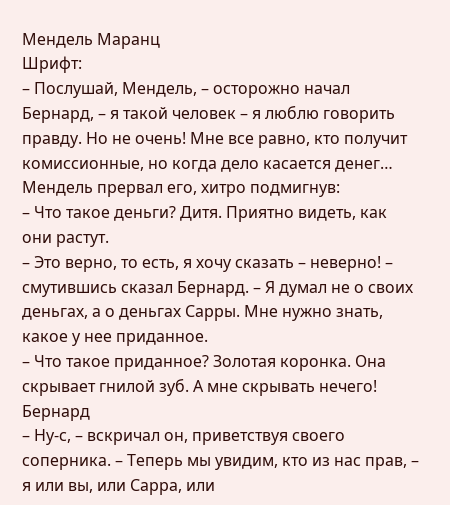Мендель Маранц
Шрифт:
– Послушай, Мендель, – осторожно начал Бернард, – я такой человек – я люблю говорить правду. Но не очень! Мне все равно, кто получит комиссионные, но когда дело касается денег…
Мендель прервал его, хитро подмигнув:
– Что такое деньги? Дитя. Приятно видеть, как они растут.
– Это верно, то есть, я хочу сказать – неверно! – смутившись сказал Бернард. – Я думал не о своих деньгах, а о деньгах Сарры. Мне нужно знать, какое у нее приданное.
– Что такое приданное? Золотая коронка. Она скрывает гнилой зуб. А мне скрывать нечего!
Бернард
– Ну-с, – вскричал он, приветствуя своего соперника. – Теперь мы увидим, кто из нас прав, – я или вы, или Сарра, или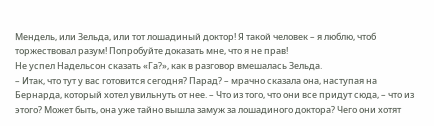Мендель, или Зельда, или тот лошадиный доктор! Я такой человек – я люблю, чтоб торжествовал разум! Попробуйте доказать мне, что я не прав!
Не успел Надельсон сказать «Га?», как в разговор вмешалась Зельда.
– Итак, что тут у вас готовится сегодня? Парад? – мрачно сказала она, наступая на Бернарда, который хотел увильнуть от нее. – Что из того, что они все придут сюда, – что из этого? Может быть, она уже тайно вышла замуж за лошадиного доктора? Чего они хотят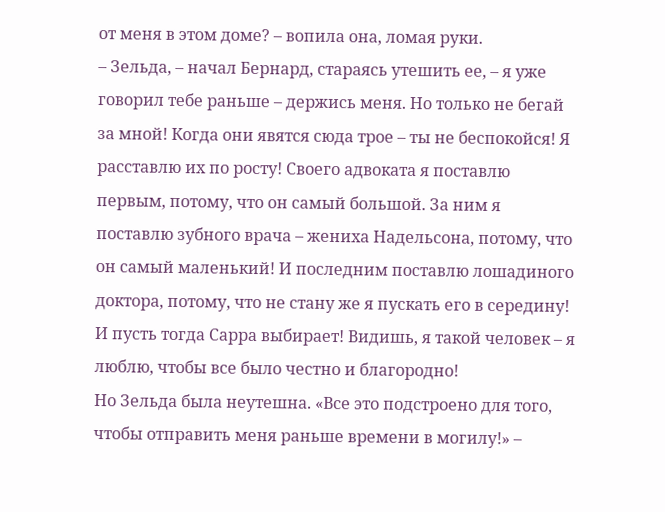от меня в этом доме? – вопила она, ломая руки.
– Зельда, – начал Бернард, стараясь утешить ее, – я уже говорил тебе раньше – держись меня. Но только не бегай за мной! Когда они явятся сюда трое – ты не беспокойся! Я расставлю их по росту! Своего адвоката я поставлю первым, потому, что он самый большой. За ним я поставлю зубного врача – жениха Надельсона, потому, что он самый маленький! И последним поставлю лошадиного доктора, потому, что не стану же я пускать его в середину! И пусть тогда Сарра выбирает! Видишь, я такой человек – я люблю, чтобы все было честно и благородно!
Но Зельда была неутешна. «Все это подстроено для того, чтобы отправить меня раньше времени в могилу!» –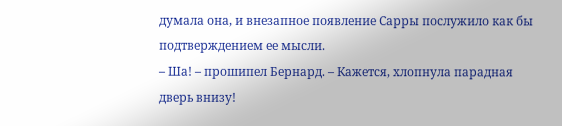думала она, и внезапное появление Сарры послужило как бы подтверждением ее мысли.
– Ша! – прошипел Бернард. – Кажется, хлопнула парадная дверь внизу!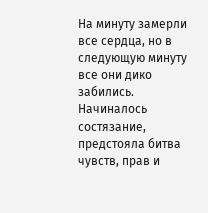На минуту замерли все сердца, но в следующую минуту все они дико забились. Начиналось состязание, предстояла битва чувств, прав и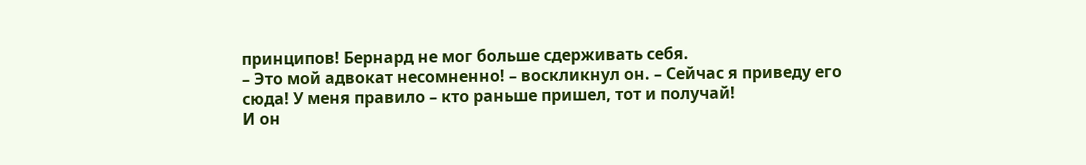принципов! Бернард не мог больше сдерживать себя.
– Это мой адвокат несомненно! – воскликнул он. – Сейчас я приведу его сюда! У меня правило – кто раньше пришел, тот и получай!
И он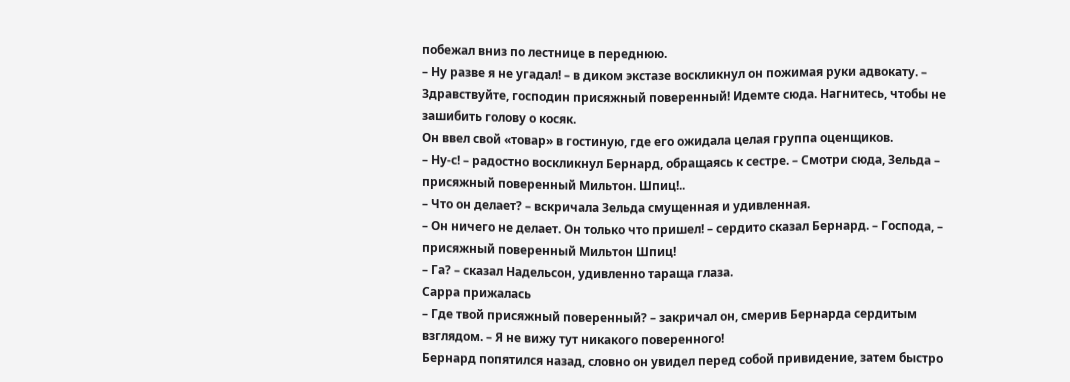побежал вниз по лестнице в переднюю.
– Ну разве я не угадал! – в диком экстазе воскликнул он пожимая руки адвокату. – Здравствуйте, господин присяжный поверенный! Идемте сюда. Нагнитесь, чтобы не зашибить голову о косяк.
Он ввел свой «товар» в гостиную, где его ожидала целая группа оценщиков.
– Ну-с! – радостно воскликнул Бернард, обращаясь к сестре. – Смотри сюда, Зельда – присяжный поверенный Мильтон. Шпиц!..
– Что он делает? – вскричала Зельда смущенная и удивленная.
– Он ничего не делает. Он только что пришел! – сердито сказал Бернард. – Господа, – присяжный поверенный Мильтон Шпиц!
– Га? – сказал Надельсон, удивленно тараща глаза.
Сарра прижалась
– Где твой присяжный поверенный? – закричал он, смерив Бернарда сердитым взглядом. – Я не вижу тут никакого поверенного!
Бернард попятился назад, словно он увидел перед собой привидение, затем быстро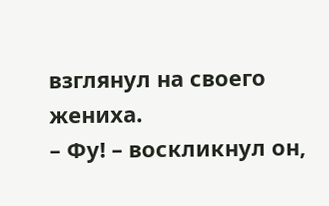взглянул на своего жениха.
– Фу! – воскликнул он,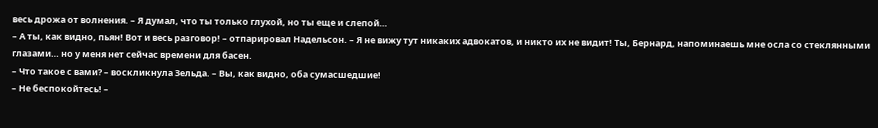весь дрожа от волнения. – Я думал, что ты только глухой, но ты еще и слепой…
– А ты, как видно, пьян! Вот и весь разговор! – отпарировал Надельсон. – Я не вижу тут никаких адвокатов, и никто их не видит! Ты, Бернард, напоминаешь мне осла со стеклянными глазами… но у меня нет сейчас времени для басен.
– Что такое с вами? – воскликнула Зельда. – Вы, как видно, оба сумасшедшие!
– Не беспокойтесь! –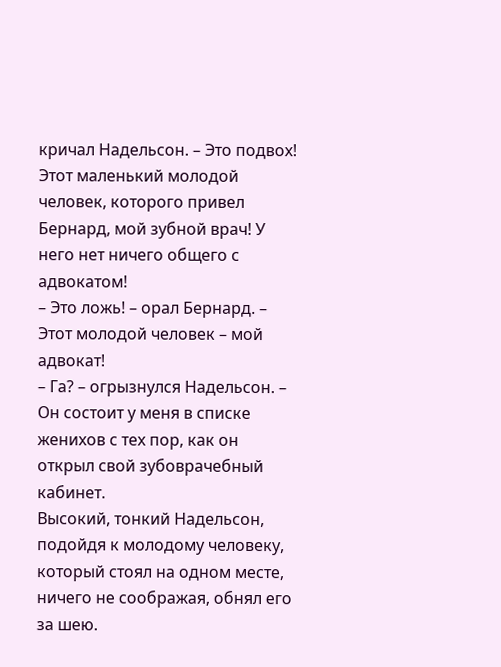кричал Надельсон. – Это подвох! Этот маленький молодой человек, которого привел Бернард, мой зубной врач! У него нет ничего общего с адвокатом!
– Это ложь! – орал Бернард. – Этот молодой человек – мой адвокат!
– Га? – огрызнулся Надельсон. – Он состоит у меня в списке женихов с тех пор, как он открыл свой зубоврачебный кабинет.
Высокий, тонкий Надельсон, подойдя к молодому человеку, который стоял на одном месте, ничего не соображая, обнял его за шею.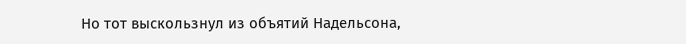Но тот выскользнул из объятий Надельсона,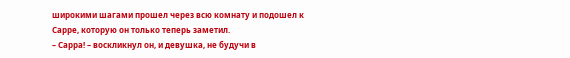широкими шагами прошел через всю комнату и подошел к Сарре, которую он только теперь заметил.
– Сарра! – воскликнул он, и девушка, не будучи в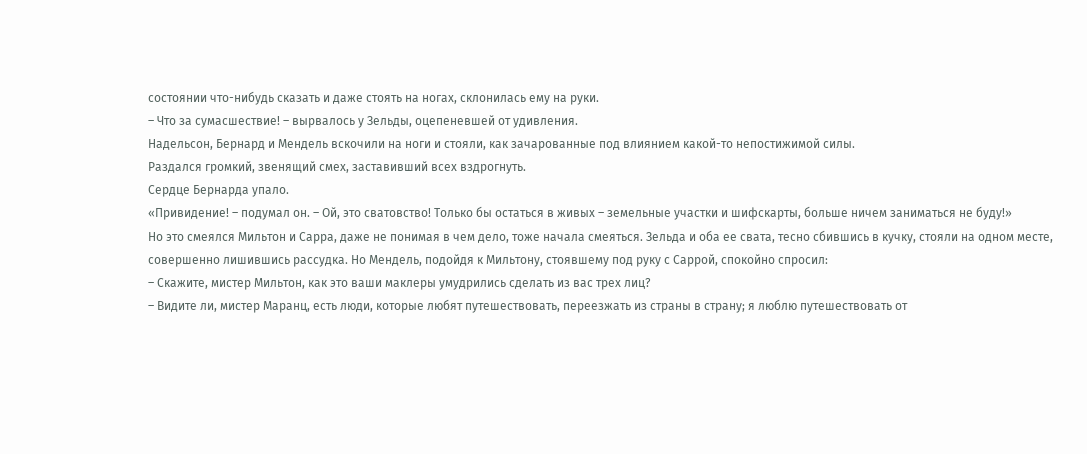состоянии что-нибудь сказать и даже стоять на ногах, склонилась ему на руки.
– Что за сумасшествие! – вырвалось у Зельды, оцепеневшей от удивления.
Надельсон, Бернард и Мендель вскочили на ноги и стояли, как зачарованные под влиянием какой-то непостижимой силы.
Раздался громкий, звенящий смех, заставивший всех вздрогнуть.
Сердце Бернарда упало.
«Привидение! – подумал он. – Ой, это сватовство! Только бы остаться в живых – земельные участки и шифскарты, больше ничем заниматься не буду!»
Но это смеялся Мильтон и Сарра, даже не понимая в чем дело, тоже начала смеяться. Зельда и оба ее свата, тесно сбившись в кучку, стояли на одном месте, совершенно лишившись рассудка. Но Мендель, подойдя к Мильтону, стоявшему под руку с Саррой, спокойно спросил:
– Скажите, мистер Мильтон, как это ваши маклеры умудрились сделать из вас трех лиц?
– Видите ли, мистер Маранц, есть люди, которые любят путешествовать, переезжать из страны в страну; я люблю путешествовать от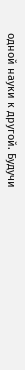одной науки к другой. Будучи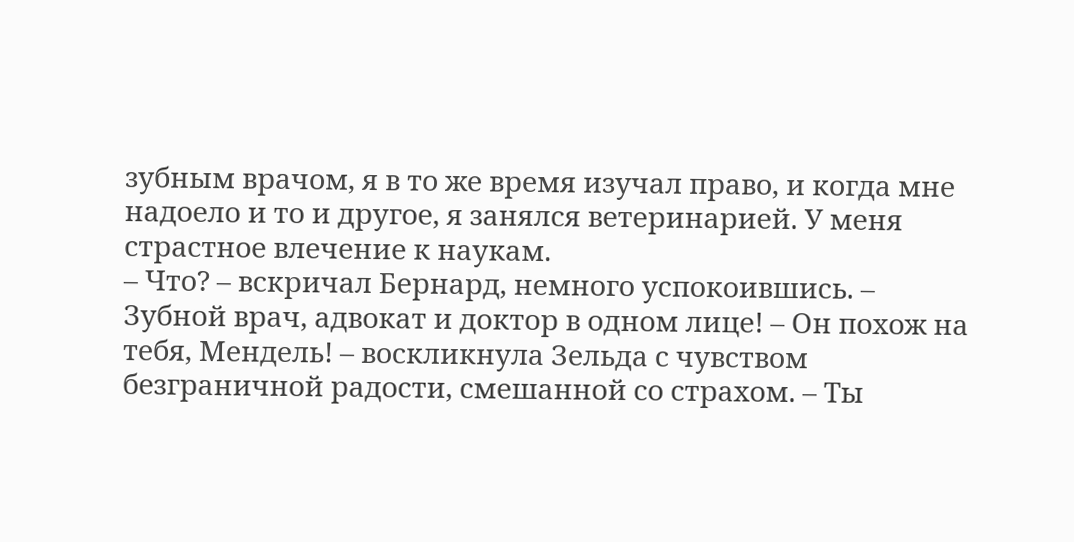зубным врачом, я в то же время изучал право, и когда мне надоело и то и другое, я занялся ветеринарией. У меня страстное влечение к наукам.
– Что? – вскричал Бернард, немного успокоившись. – Зубной врач, адвокат и доктор в одном лице! – Он похож на тебя, Мендель! – воскликнула Зельда с чувством безграничной радости, смешанной со страхом. – Ты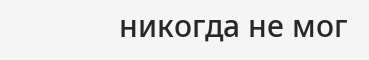никогда не мог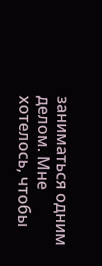заниматься одним делом. Мне хотелось, чтобы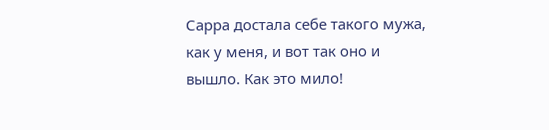Сарра достала себе такого мужа, как у меня, и вот так оно и вышло. Как это мило!